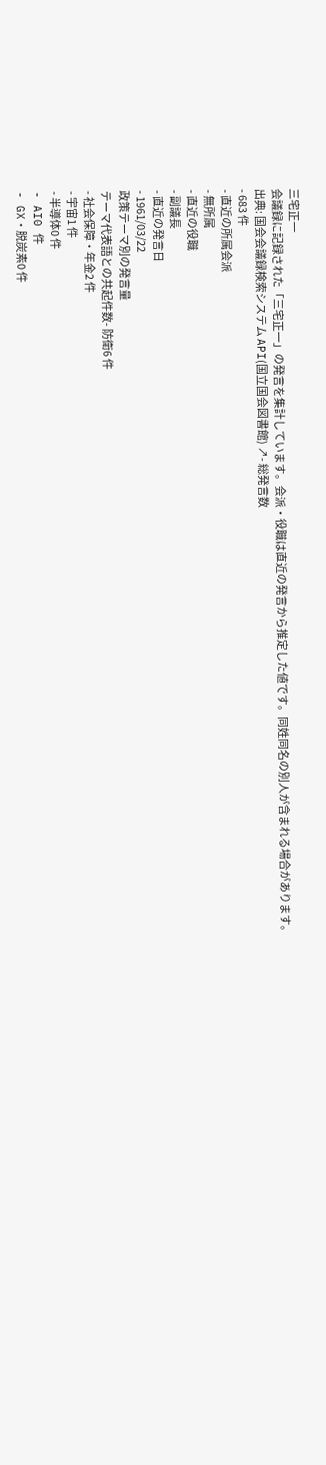三宅正一
会議録に記録された「三宅正一」の発言を集計しています。会派・役職は直近の発言から推定した値です。同姓同名の別人が含まれる場合があります。
出典: 国会会議録検索システム API(国立国会図書館) ↗- 総発言数
- 683 件
- 直近の所属会派
- 無所属
- 直近の役職
- 副議長
- 直近の発言日
- 1961/03/22
政策テーマ別の発言量
テーマ代表語との共起件数- 防衛6 件
- 社会保障・年金2 件
- 宇宙1 件
- 半導体0 件
- AI0 件
- GX・脱炭素0 件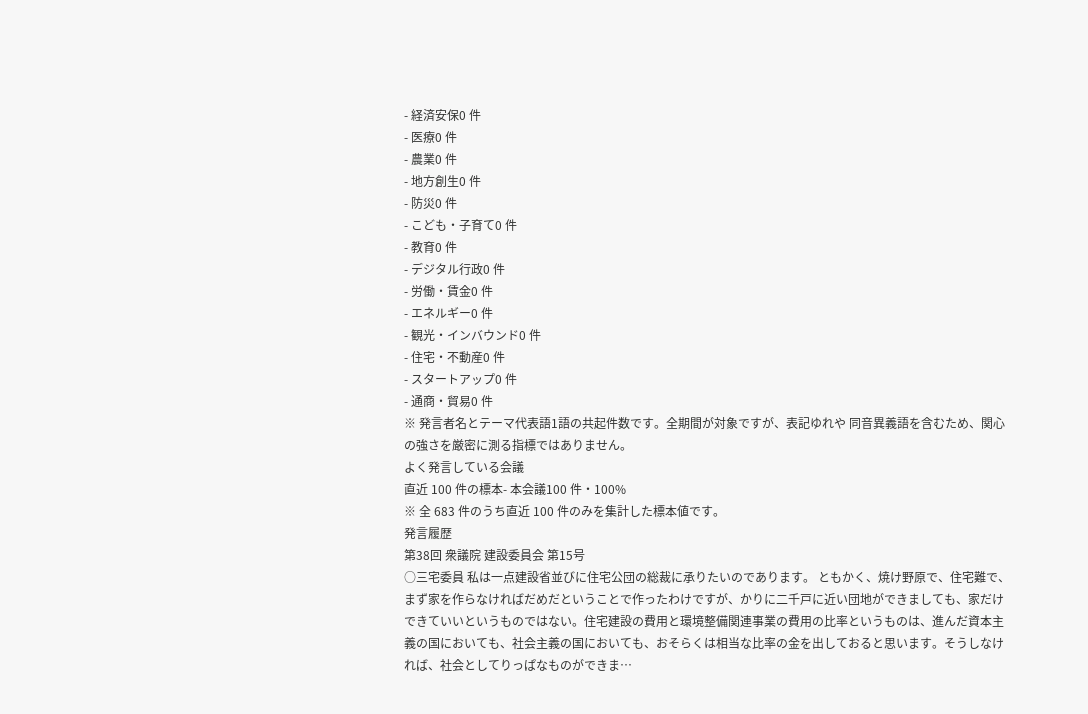- 経済安保0 件
- 医療0 件
- 農業0 件
- 地方創生0 件
- 防災0 件
- こども・子育て0 件
- 教育0 件
- デジタル行政0 件
- 労働・賃金0 件
- エネルギー0 件
- 観光・インバウンド0 件
- 住宅・不動産0 件
- スタートアップ0 件
- 通商・貿易0 件
※ 発言者名とテーマ代表語1語の共起件数です。全期間が対象ですが、表記ゆれや 同音異義語を含むため、関心の強さを厳密に測る指標ではありません。
よく発言している会議
直近 100 件の標本- 本会議100 件・100%
※ 全 683 件のうち直近 100 件のみを集計した標本値です。
発言履歴
第38回 衆議院 建設委員会 第15号
○三宅委員 私は一点建設省並びに住宅公団の総裁に承りたいのであります。 ともかく、焼け野原で、住宅難で、まず家を作らなければだめだということで作ったわけですが、かりに二千戸に近い団地ができましても、家だけできていいというものではない。住宅建設の費用と環境整備関連事業の費用の比率というものは、進んだ資本主義の国においても、社会主義の国においても、おそらくは相当な比率の金を出しておると思います。そうしなければ、社会としてりっぱなものができま…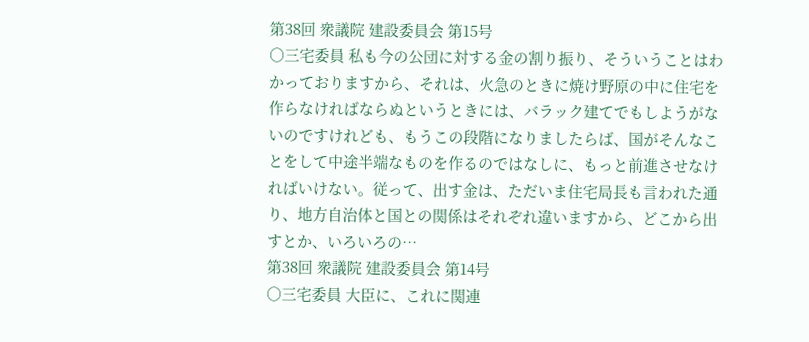第38回 衆議院 建設委員会 第15号
○三宅委員 私も今の公団に対する金の割り振り、そういうことはわかっておりますから、それは、火急のときに焼け野原の中に住宅を作らなければならぬというときには、バラック建てでもしようがないのですけれども、もうこの段階になりましたらば、国がそんなことをして中途半端なものを作るのではなしに、もっと前進させなければいけない。従って、出す金は、ただいま住宅局長も言われた通り、地方自治体と国との関係はそれぞれ違いますから、どこから出すとか、いろいろの…
第38回 衆議院 建設委員会 第14号
○三宅委員 大臣に、これに関連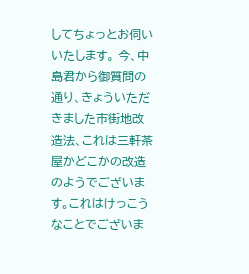してちょっとお伺いいたします。 今、中島君から御質問の通り、きょういただきました市街地改造法、これは三軒茶屋かどこかの改造のようでございます。これはけっこうなことでございま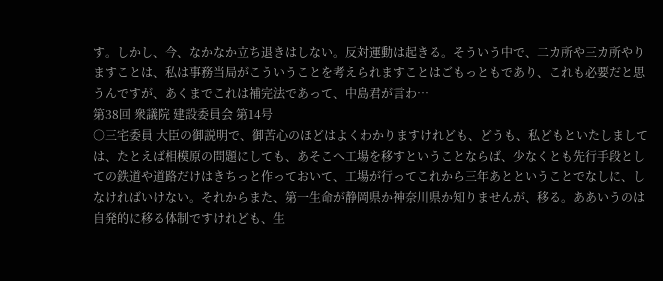す。しかし、今、なかなか立ち退きはしない。反対運動は起きる。そういう中で、二カ所や三カ所やりますことは、私は事務当局がこういうことを考えられますことはごもっともであり、これも必要だと思うんですが、あくまでこれは補完法であって、中島君が言わ…
第38回 衆議院 建設委員会 第14号
○三宅委員 大臣の御説明で、御苦心のほどはよくわかりますけれども、どうも、私どもといたしましては、たとえば相模原の問題にしても、あそこへ工場を移すということならば、少なくとも先行手段としての鉄道や道路だけはきちっと作っておいて、工場が行ってこれから三年あとということでなしに、しなければいけない。それからまた、第一生命が静岡県か神奈川県か知りませんが、移る。ああいうのは自発的に移る体制ですけれども、生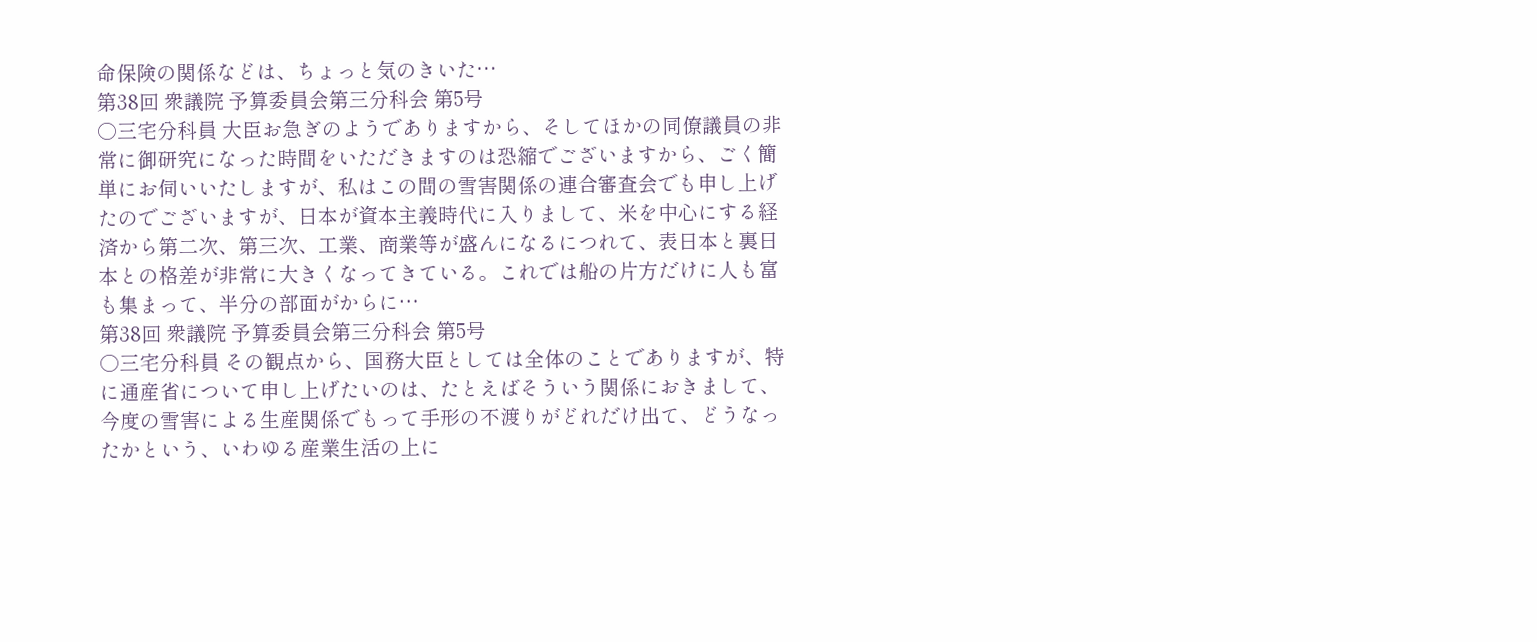命保険の関係などは、ちょっと気のきいた…
第38回 衆議院 予算委員会第三分科会 第5号
○三宅分科員 大臣お急ぎのようでありますから、そしてほかの同僚議員の非常に御研究になった時間をいただきますのは恐縮でございますから、ごく簡単にお伺いいたしますが、私はこの間の雪害関係の連合審査会でも申し上げたのでございますが、日本が資本主義時代に入りまして、米を中心にする経済から第二次、第三次、工業、商業等が盛んになるにつれて、表日本と裏日本との格差が非常に大きくなってきている。これでは船の片方だけに人も富も集まって、半分の部面がからに…
第38回 衆議院 予算委員会第三分科会 第5号
○三宅分科員 その観点から、国務大臣としては全体のことでありますが、特に通産省について申し上げたいのは、たとえばそういう関係におきまして、今度の雪害による生産関係でもって手形の不渡りがどれだけ出て、どうなったかという、いわゆる産業生活の上に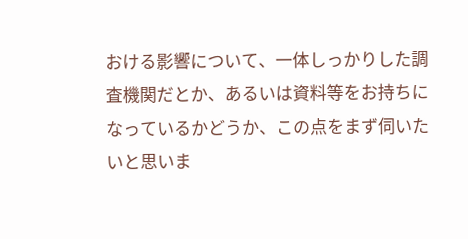おける影響について、一体しっかりした調査機関だとか、あるいは資料等をお持ちになっているかどうか、この点をまず伺いたいと思いま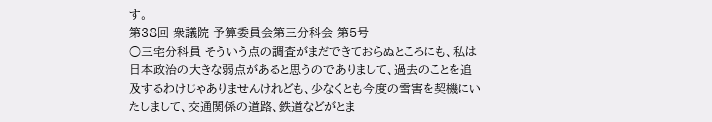す。
第38回 衆議院 予算委員会第三分科会 第5号
○三宅分科員 そういう点の調査がまだできておらぬところにも、私は日本政治の大きな弱点があると思うのでありまして、過去のことを追及するわけじゃありませんけれども、少なくとも今度の雪害を契機にいたしまして、交通関係の道路、鉄道などがとま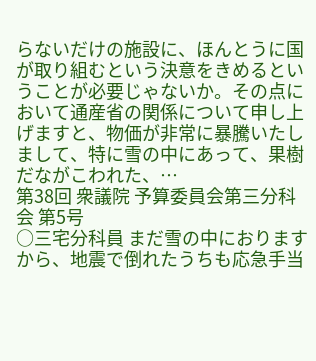らないだけの施設に、ほんとうに国が取り組むという決意をきめるということが必要じゃないか。その点において通産省の関係について申し上げますと、物価が非常に暴騰いたしまして、特に雪の中にあって、果樹だながこわれた、…
第38回 衆議院 予算委員会第三分科会 第5号
○三宅分科員 まだ雪の中におりますから、地震で倒れたうちも応急手当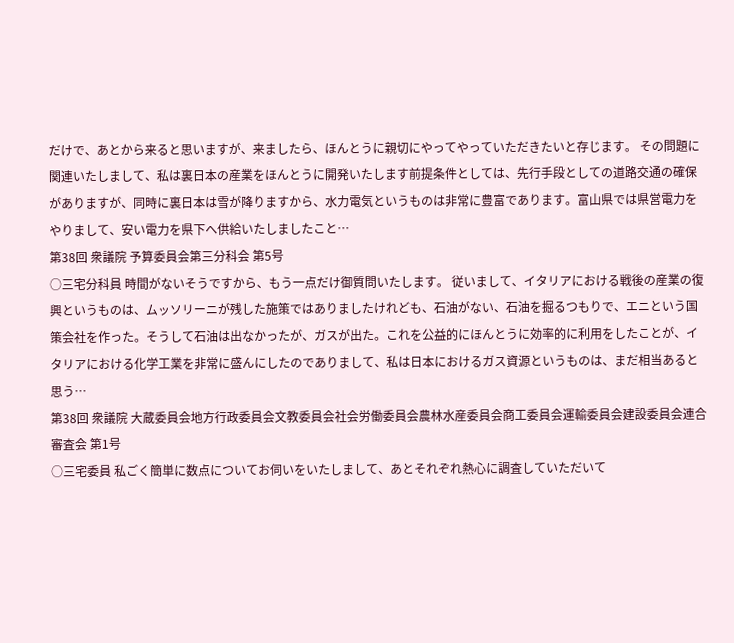だけで、あとから来ると思いますが、来ましたら、ほんとうに親切にやってやっていただきたいと存じます。 その問題に関連いたしまして、私は裏日本の産業をほんとうに開発いたします前提条件としては、先行手段としての道路交通の確保がありますが、同時に裏日本は雪が降りますから、水力電気というものは非常に豊富であります。富山県では県営電力をやりまして、安い電力を県下へ供給いたしましたこと…
第38回 衆議院 予算委員会第三分科会 第5号
○三宅分科員 時間がないそうですから、もう一点だけ御質問いたします。 従いまして、イタリアにおける戦後の産業の復興というものは、ムッソリーニが残した施策ではありましたけれども、石油がない、石油を掘るつもりで、エニという国策会社を作った。そうして石油は出なかったが、ガスが出た。これを公益的にほんとうに効率的に利用をしたことが、イタリアにおける化学工業を非常に盛んにしたのでありまして、私は日本におけるガス資源というものは、まだ相当あると思う…
第38回 衆議院 大蔵委員会地方行政委員会文教委員会社会労働委員会農林水産委員会商工委員会運輸委員会建設委員会連合審査会 第1号
○三宅委員 私ごく簡単に数点についてお伺いをいたしまして、あとそれぞれ熱心に調査していただいて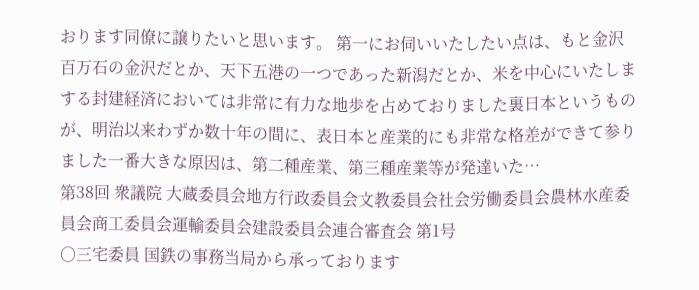おります同僚に譲りたいと思います。 第一にお伺いいたしたい点は、もと金沢百万石の金沢だとか、天下五港の一つであった新潟だとか、米を中心にいたしまする封建経済においては非常に有力な地歩を占めておりました裏日本というものが、明治以来わずか数十年の間に、表日本と産業的にも非常な格差ができて参りました一番大きな原因は、第二種産業、第三種産業等が発達いた…
第38回 衆議院 大蔵委員会地方行政委員会文教委員会社会労働委員会農林水産委員会商工委員会運輸委員会建設委員会連合審査会 第1号
○三宅委員 国鉄の事務当局から承っております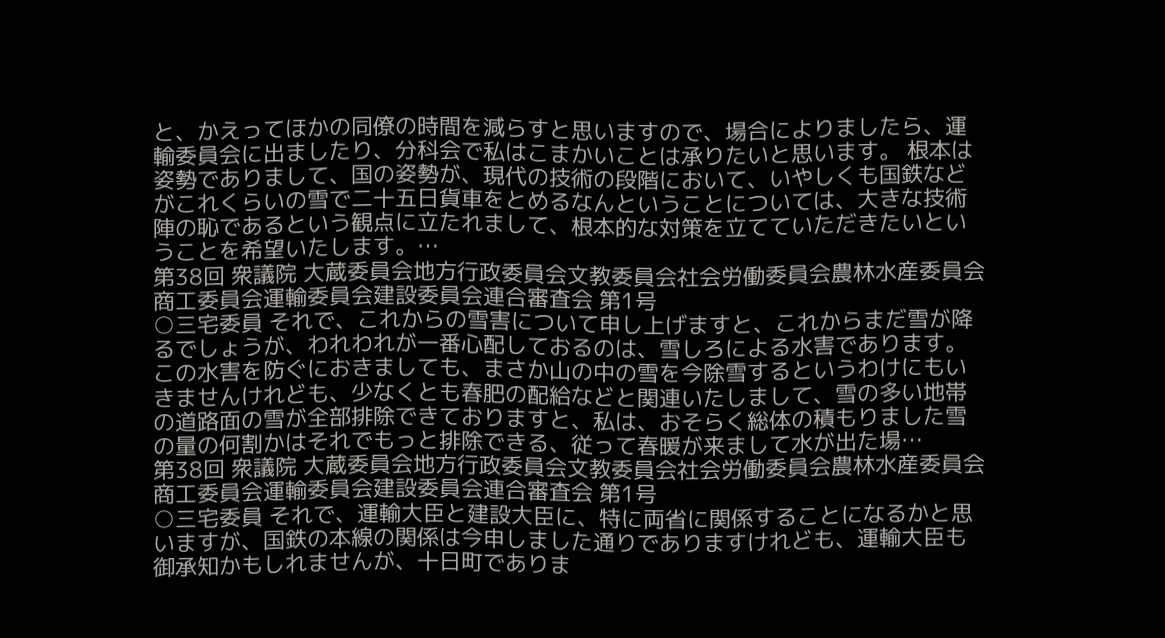と、かえってほかの同僚の時間を減らすと思いますので、場合によりましたら、運輸委員会に出ましたり、分科会で私はこまかいことは承りたいと思います。 根本は姿勢でありまして、国の姿勢が、現代の技術の段階において、いやしくも国鉄などがこれくらいの雪で二十五日貨車をとめるなんということについては、大きな技術陣の恥であるという観点に立たれまして、根本的な対策を立てていただきたいということを希望いたします。…
第38回 衆議院 大蔵委員会地方行政委員会文教委員会社会労働委員会農林水産委員会商工委員会運輸委員会建設委員会連合審査会 第1号
○三宅委員 それで、これからの雪害について申し上げますと、これからまだ雪が降るでしょうが、われわれが一番心配しておるのは、雪しろによる水害であります。この水害を防ぐにおきましても、まさか山の中の雪を今除雪するというわけにもいきませんけれども、少なくとも春肥の配給などと関連いたしまして、雪の多い地帯の道路面の雪が全部排除できておりますと、私は、おそらく総体の積もりました雪の量の何割かはそれでもっと排除できる、従って春暖が来まして水が出た場…
第38回 衆議院 大蔵委員会地方行政委員会文教委員会社会労働委員会農林水産委員会商工委員会運輸委員会建設委員会連合審査会 第1号
○三宅委員 それで、運輸大臣と建設大臣に、特に両省に関係することになるかと思いますが、国鉄の本線の関係は今申しました通りでありますけれども、運輸大臣も御承知かもしれませんが、十日町でありま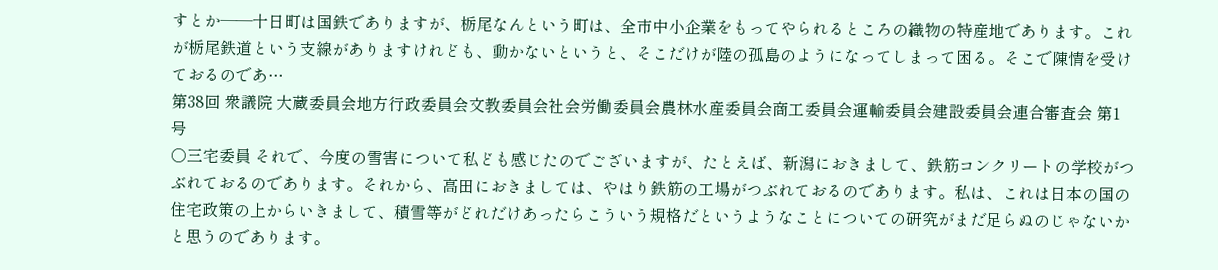すとか――十日町は国鉄でありますが、栃尾なんという町は、全市中小企業をもってやられるところの織物の特産地であります。これが栃尾鉄道という支線がありますけれども、動かないというと、そこだけが陸の孤島のようになってしまって困る。そこで陳情を受けておるのであ…
第38回 衆議院 大蔵委員会地方行政委員会文教委員会社会労働委員会農林水産委員会商工委員会運輸委員会建設委員会連合審査会 第1号
○三宅委員 それで、今度の雪害について私ども感じたのでございますが、たとえば、新潟におきまして、鉄筋コンクリートの学校がつぶれておるのであります。それから、高田におきましては、やはり鉄筋の工場がつぶれておるのであります。私は、これは日本の国の住宅政策の上からいきまして、積雪等がどれだけあったらこういう規格だというようなことについての研究がまだ足らぬのじゃないかと思うのであります。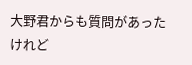大野君からも質問があったけれど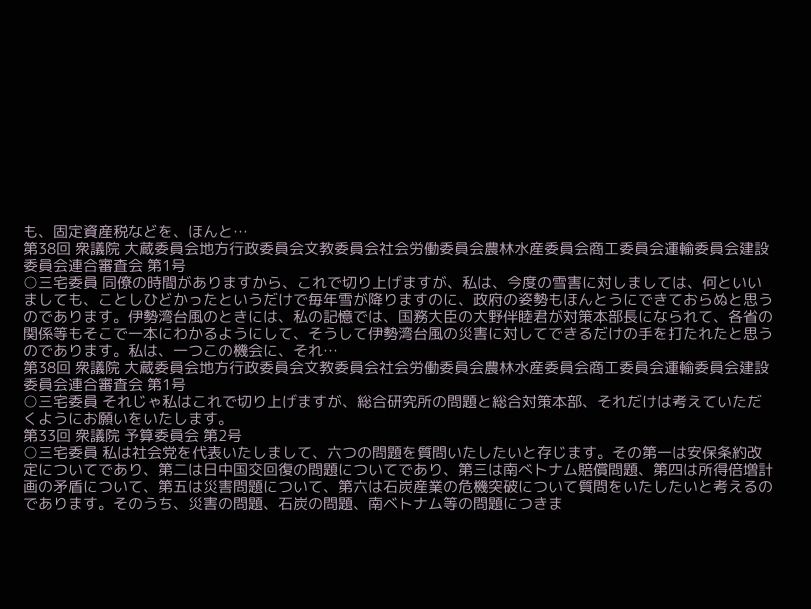も、固定資産税などを、ほんと…
第38回 衆議院 大蔵委員会地方行政委員会文教委員会社会労働委員会農林水産委員会商工委員会運輸委員会建設委員会連合審査会 第1号
○三宅委員 同僚の時間がありますから、これで切り上げますが、私は、今度の雪害に対しましては、何といいましても、ことしひどかったというだけで毎年雪が降りますのに、政府の姿勢もほんとうにできておらぬと思うのであります。伊勢湾台風のときには、私の記憶では、国務大臣の大野伴睦君が対策本部長になられて、各省の関係等もそこで一本にわかるようにして、そうして伊勢湾台風の災害に対してできるだけの手を打たれたと思うのであります。私は、一つこの機会に、それ…
第38回 衆議院 大蔵委員会地方行政委員会文教委員会社会労働委員会農林水産委員会商工委員会運輸委員会建設委員会連合審査会 第1号
○三宅委員 それじゃ私はこれで切り上げますが、総合研究所の問題と総合対策本部、それだけは考えていただくようにお願いをいたします。
第33回 衆議院 予算委員会 第2号
○三宅委員 私は社会党を代表いたしまして、六つの問題を質問いたしたいと存じます。その第一は安保条約改定についてであり、第二は日中国交回復の問題についてであり、第三は南べトナム賠償問題、第四は所得倍増計画の矛盾について、第五は災害問題について、第六は石炭産業の危機突破について質問をいたしたいと考えるのであります。そのうち、災害の問題、石炭の問題、南ベトナム等の問題につきま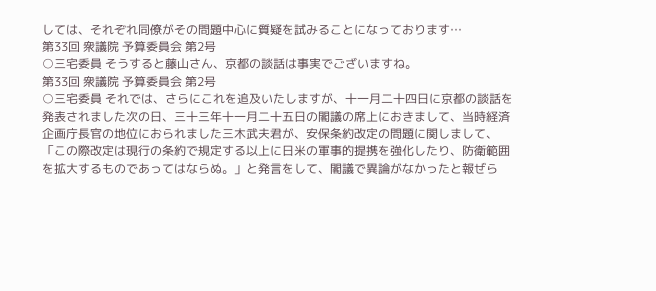しては、それぞれ同僚がその問題中心に質疑を試みることになっております…
第33回 衆議院 予算委員会 第2号
○三宅委員 そうすると藤山さん、京都の談話は事実でございますね。
第33回 衆議院 予算委員会 第2号
○三宅委員 それでは、さらにこれを追及いたしますが、十一月二十四日に京都の談話を発表されました次の日、三十三年十一月二十五日の閣議の席上におきまして、当時経済企画庁長官の地位におられました三木武夫君が、安保条約改定の問題に関しまして、「この際改定は現行の条約で規定する以上に日米の軍事的提携を強化したり、防衛範囲を拡大するものであってはならぬ。」と発言をして、閣議で異論がなかったと報ぜら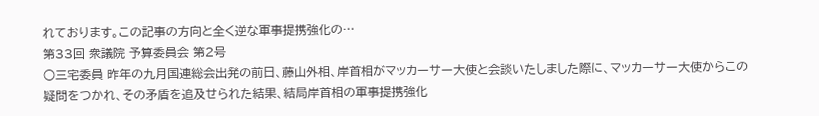れております。この記事の方向と全く逆な軍事提携強化の…
第33回 衆議院 予算委員会 第2号
○三宅委員 昨年の九月国連総会出発の前日、藤山外相、岸首相がマッカーサー大使と会談いたしました際に、マッカーサー大使からこの疑問をつかれ、その矛盾を追及せられた結果、結局岸首相の軍事提携強化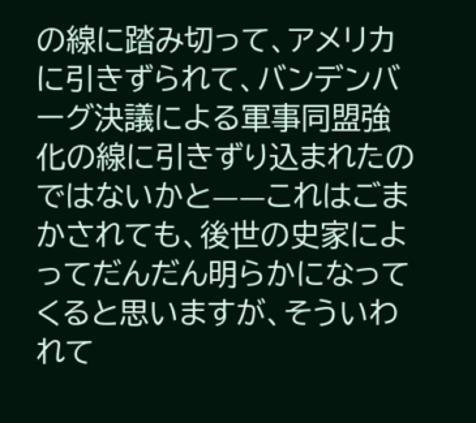の線に踏み切って、アメリカに引きずられて、バンデンバーグ決議による軍事同盟強化の線に引きずり込まれたのではないかと——これはごまかされても、後世の史家によってだんだん明らかになってくると思いますが、そういわれて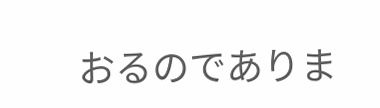おるのでありま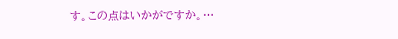す。この点はいかがですか。…